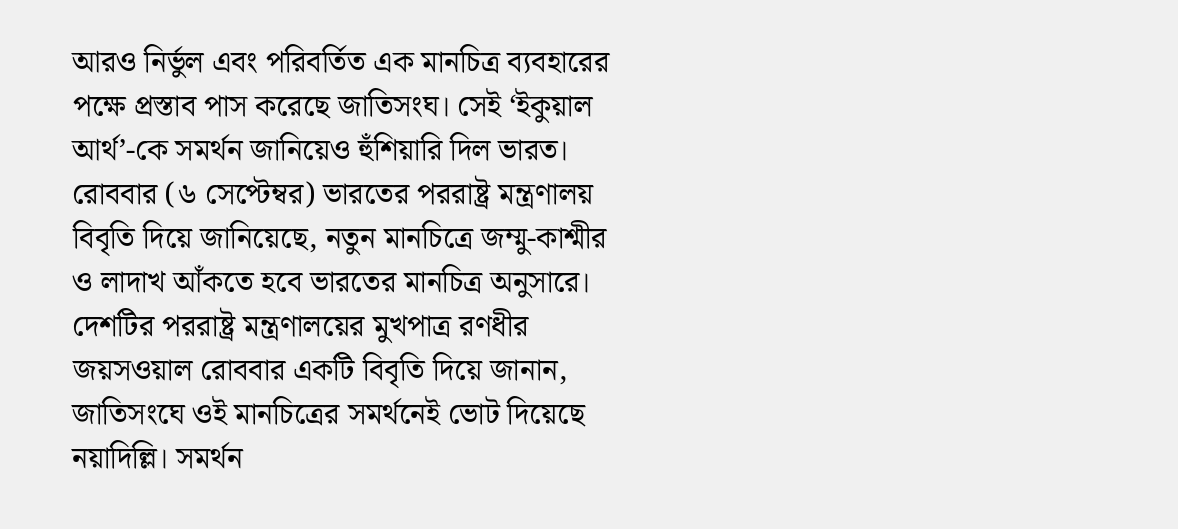আরও নির্ভুল এবং পরিবর্তিত এক মানচিত্র ব্যবহারের পক্ষে প্রস্তাব পাস করেছে জাতিসংঘ। সেই ‘ইকুয়াল আর্থ’-কে সমর্থন জানিয়েও হুঁশিয়ারি দিল ভারত।
রোববার (৬ সেপ্টেম্বর) ভারতের পররাষ্ট্র মন্ত্রণালয় বিবৃতি দিয়ে জানিয়েছে, নতুন মানচিত্রে জম্মু-কাশ্মীর ও লাদাখ আঁকতে হবে ভারতের মানচিত্র অনুসারে।
দেশটির পররাষ্ট্র মন্ত্রণালয়ের মুখপাত্র রণধীর জয়সওয়াল রোববার একটি বিবৃতি দিয়ে জানান, জাতিসংঘে ওই মানচিত্রের সমর্থনেই ভোট দিয়েছে নয়াদিল্লি। সমর্থন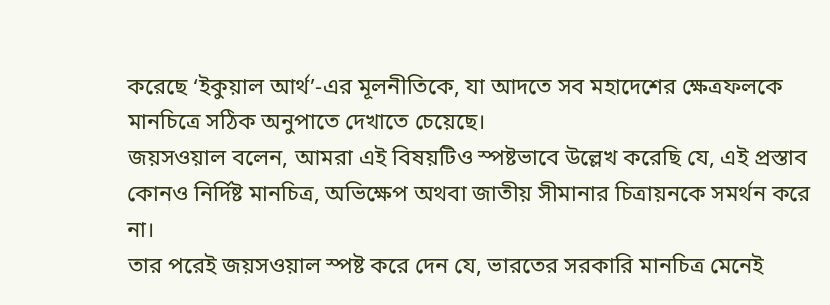করেছে ‘ইকুয়াল আর্থ’-এর মূলনীতিকে, যা আদতে সব মহাদেশের ক্ষেত্রফলকে মানচিত্রে সঠিক অনুপাতে দেখাতে চেয়েছে।
জয়সওয়াল বলেন, আমরা এই বিষয়টিও স্পষ্টভাবে উল্লেখ করেছি যে, এই প্রস্তাব কোনও নির্দিষ্ট মানচিত্র, অভিক্ষেপ অথবা জাতীয় সীমানার চিত্রায়নকে সমর্থন করে না।
তার পরেই জয়সওয়াল স্পষ্ট করে দেন যে, ভারতের সরকারি মানচিত্র মেনেই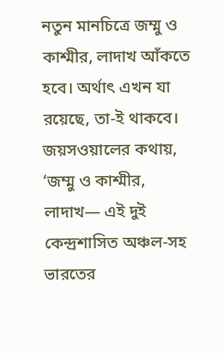নতুন মানচিত্রে জম্মু ও কাশ্মীর, লাদাখ আঁকতে হবে। অর্থাৎ এখন যা রয়েছে, তা-ই থাকবে।
জয়সওয়ালের কথায়, ‘জম্মু ও কাশ্মীর, লাদাখ— এই দুই কেন্দ্রশাসিত অঞ্চল-সহ ভারতের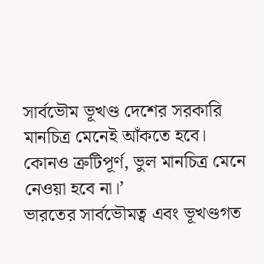সার্বভৌম ভূখণ্ড দেশের সরকারি মানচিত্র মেনেই আঁকতে হবে। কোনও ত্রুটিপূর্ণ, ভুল মানচিত্র মেনে নেওয়া হবে না।’
ভারতের সার্বভৌমত্ব এবং ভূখণ্ডগত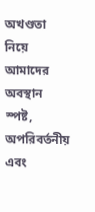অখণ্ডতা নিয়ে আমাদের অবস্থান স্পষ্ট, অপরিবর্তনীয় এবং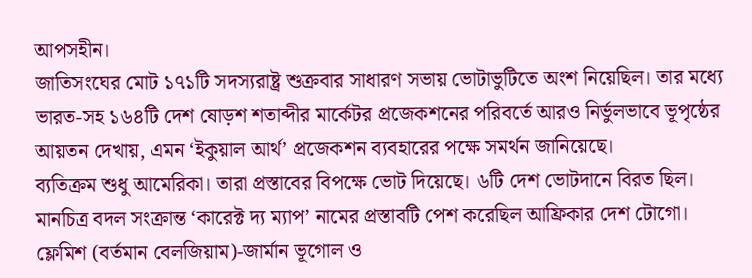আপসহীন।
জাতিসংঘের মোট ১৭১টি সদস্যরাষ্ট্র শুক্রবার সাধারণ সভায় ভোটাভুটিতে অংশ নিয়েছিল। তার মধ্যে ভারত-সহ ১৬৪টি দেশ ষোড়শ শতাব্দীর মার্কেটর প্রজেকশনের পরিবর্তে আরও নির্ভুলভাবে ভূপৃষ্ঠের আয়তন দেখায়, এমন ‘ইকুয়াল আর্থ’ প্রজেকশন ব্যবহারের পক্ষে সমর্থন জানিয়েছে।
ব্যতিক্রম শুধু আমেরিকা। তারা প্রস্তাবের বিপক্ষে ভোট দিয়েছে। ৬টি দেশ ভোটদানে বিরত ছিল। মানচিত্র বদল সংক্রান্ত ‘কারেক্ট দ্য ম্যাপ’ নামের প্রস্তাবটি পেশ করেছিল আফ্রিকার দেশ টোগো।
ফ্লেমিশ (বর্তমান বেলজিয়াম)-জার্মান ভূগোল ও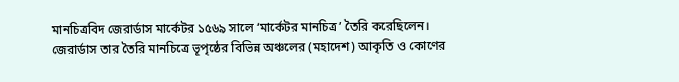মানচিত্রবিদ জেরার্ডাস মার্কেটর ১৫৬৯ সালে ‘মার্কেটর মানচিত্র’ তৈরি করেছিলেন।
জেরার্ডাস তার তৈরি মানচিত্রে ভূপৃষ্ঠের বিভিন্ন অঞ্চলের (মহাদেশ) আকৃতি ও কোণের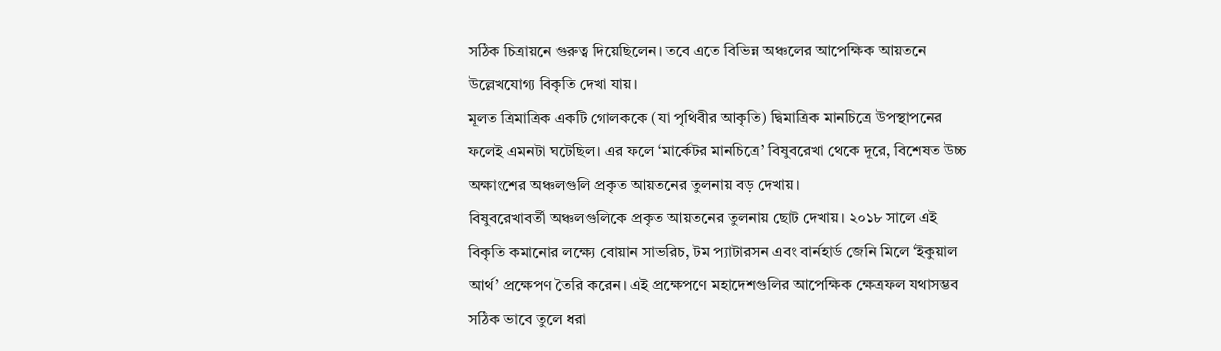সঠিক চিত্রায়নে গুরুত্ব দিয়েছিলেন। তবে এতে বিভিন্ন অঞ্চলের আপেক্ষিক আয়তনে উল্লেখযোগ্য বিকৃতি দেখা যায়।
মূলত ত্রিমাত্রিক একটি গোলককে (যা পৃথিবীর আকৃতি) দ্বিমাত্রিক মানচিত্রে উপস্থাপনের ফলেই এমনটা ঘটেছিল। এর ফলে ‘মার্কেটর মানচিত্রে’ বিষুবরেখা থেকে দূরে, বিশেষত উচ্চ অক্ষাংশের অঞ্চলগুলি প্রকৃত আয়তনের তুলনায় বড় দেখায়।
বিষুবরেখাবর্তী অঞ্চলগুলিকে প্রকৃত আয়তনের তুলনায় ছোট দেখায়। ২০১৮ সালে এই বিকৃতি কমানোর লক্ষ্যে বোয়ান সাভরিচ, টম প্যাটারসন এবং বার্নহার্ড জেনি মিলে ‘ইকুয়াল আর্থ’ প্রক্ষেপণ তৈরি করেন। এই প্রক্ষেপণে মহাদেশগুলির আপেক্ষিক ক্ষেত্রফল যথাসম্ভব সঠিক ভাবে তুলে ধরা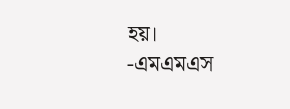হয়।
-এমএমএস